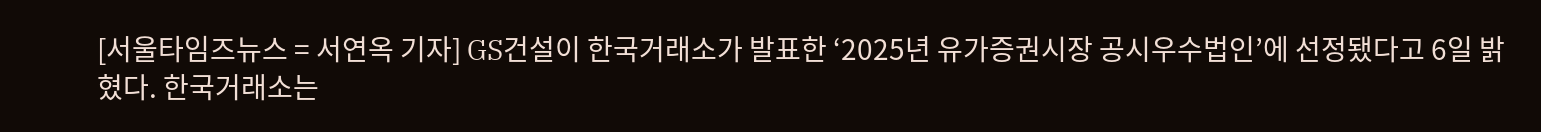[서울타임즈뉴스 = 서연옥 기자] GS건설이 한국거래소가 발표한 ‘2025년 유가증권시장 공시우수법인’에 선정됐다고 6일 밝혔다. 한국거래소는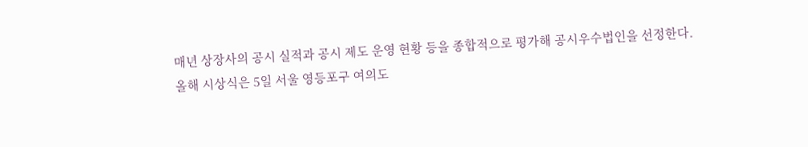매년 상장사의 공시 실적과 공시 제도 운영 현황 등을 종합적으로 평가해 공시우수법인을 선정한다.
올해 시상식은 5일 서울 영등포구 여의도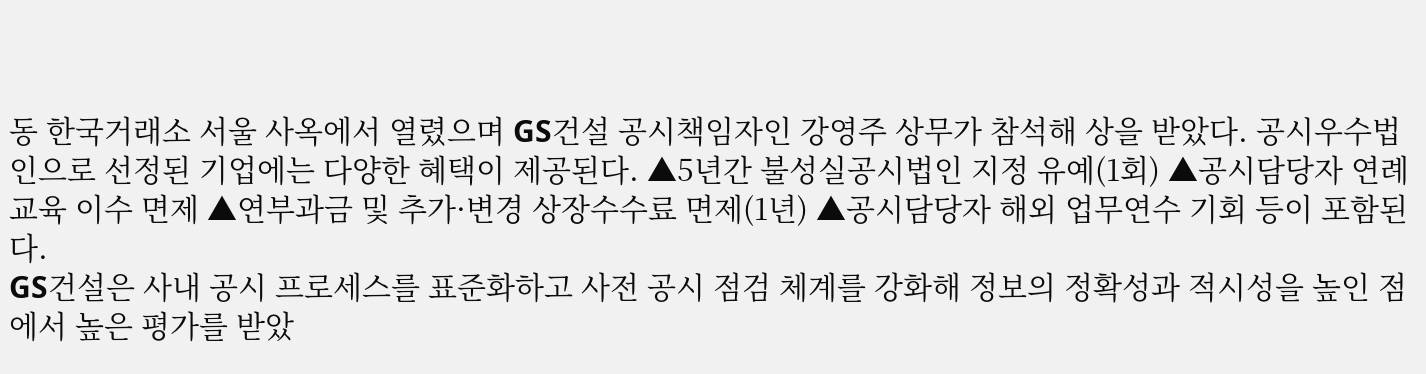동 한국거래소 서울 사옥에서 열렸으며 GS건설 공시책임자인 강영주 상무가 참석해 상을 받았다. 공시우수법인으로 선정된 기업에는 다양한 혜택이 제공된다. ▲5년간 불성실공시법인 지정 유예(1회) ▲공시담당자 연례교육 이수 면제 ▲연부과금 및 추가·변경 상장수수료 면제(1년) ▲공시담당자 해외 업무연수 기회 등이 포함된다.
GS건설은 사내 공시 프로세스를 표준화하고 사전 공시 점검 체계를 강화해 정보의 정확성과 적시성을 높인 점에서 높은 평가를 받았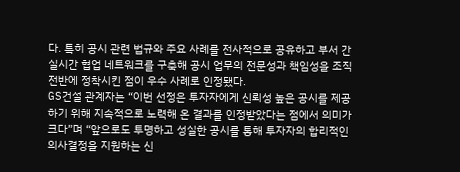다. 특히 공시 관련 법규와 주요 사례를 전사적으로 공유하고 부서 간 실시간 협업 네트워크를 구축해 공시 업무의 전문성과 책임성을 조직 전반에 정착시킨 점이 우수 사례로 인정됐다.
GS건설 관계자는 “이번 선정은 투자자에게 신뢰성 높은 공시를 제공하기 위해 지속적으로 노력해 온 결과를 인정받았다는 점에서 의미가 크다”며 “앞으로도 투명하고 성실한 공시를 통해 투자자의 합리적인 의사결정을 지원하는 신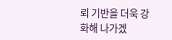뢰 기반을 더욱 강화해 나가겠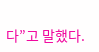다”고 말했다.